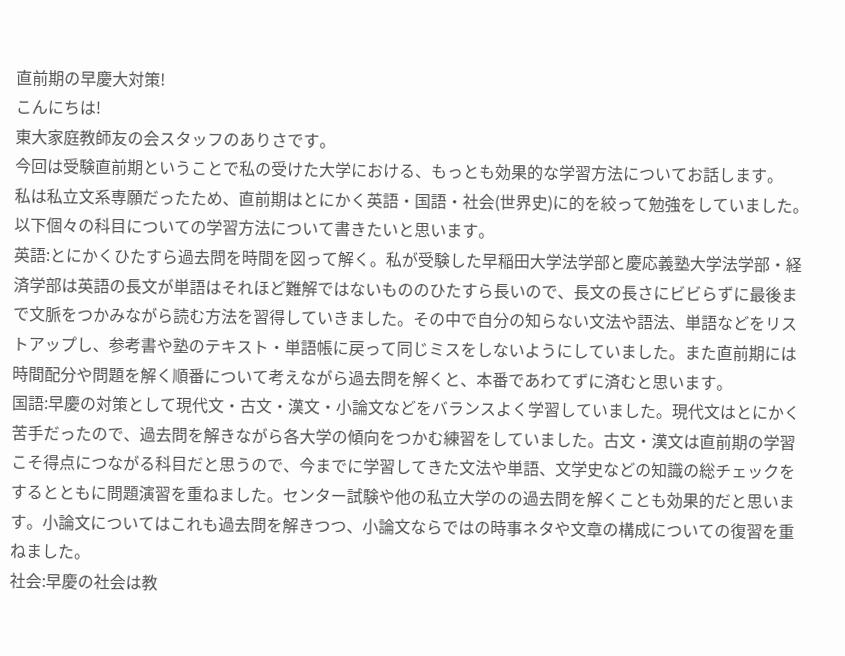直前期の早慶大対策!
こんにちは!
東大家庭教師友の会スタッフのありさです。
今回は受験直前期ということで私の受けた大学における、もっとも効果的な学習方法についてお話します。
私は私立文系専願だったため、直前期はとにかく英語・国語・社会(世界史)に的を絞って勉強をしていました。
以下個々の科目についての学習方法について書きたいと思います。
英語:とにかくひたすら過去問を時間を図って解く。私が受験した早稲田大学法学部と慶応義塾大学法学部・経済学部は英語の長文が単語はそれほど難解ではないもののひたすら長いので、長文の長さにビビらずに最後まで文脈をつかみながら読む方法を習得していきました。その中で自分の知らない文法や語法、単語などをリストアップし、参考書や塾のテキスト・単語帳に戻って同じミスをしないようにしていました。また直前期には時間配分や問題を解く順番について考えながら過去問を解くと、本番であわてずに済むと思います。
国語:早慶の対策として現代文・古文・漢文・小論文などをバランスよく学習していました。現代文はとにかく苦手だったので、過去問を解きながら各大学の傾向をつかむ練習をしていました。古文・漢文は直前期の学習こそ得点につながる科目だと思うので、今までに学習してきた文法や単語、文学史などの知識の総チェックをするとともに問題演習を重ねました。センター試験や他の私立大学のの過去問を解くことも効果的だと思います。小論文についてはこれも過去問を解きつつ、小論文ならではの時事ネタや文章の構成についての復習を重ねました。
社会:早慶の社会は教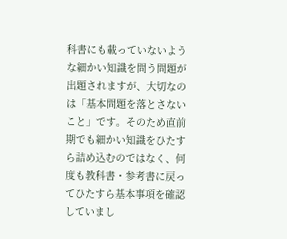科書にも載っていないような細かい知識を問う問題が出題されますが、大切なのは「基本問題を落とさないこと」です。そのため直前期でも細かい知識をひたすら詰め込むのではなく、何度も教科書・参考書に戻ってひたすら基本事項を確認していまし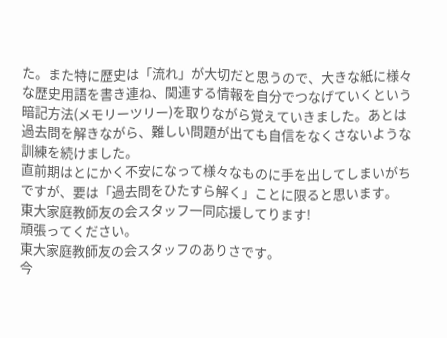た。また特に歴史は「流れ」が大切だと思うので、大きな紙に様々な歴史用語を書き連ね、関連する情報を自分でつなげていくという暗記方法(メモリーツリー)を取りながら覚えていきました。あとは過去問を解きながら、難しい問題が出ても自信をなくさないような訓練を続けました。
直前期はとにかく不安になって様々なものに手を出してしまいがちですが、要は「過去問をひたすら解く」ことに限ると思います。
東大家庭教師友の会スタッフ一同応援してります!
頑張ってください。
東大家庭教師友の会スタッフのありさです。
今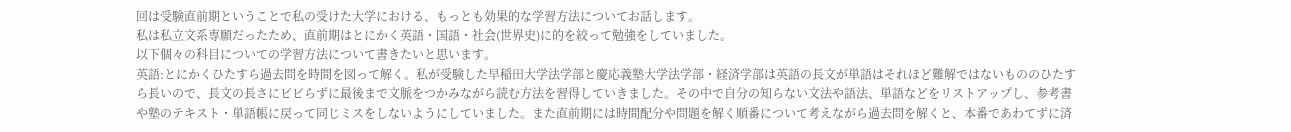回は受験直前期ということで私の受けた大学における、もっとも効果的な学習方法についてお話します。
私は私立文系専願だったため、直前期はとにかく英語・国語・社会(世界史)に的を絞って勉強をしていました。
以下個々の科目についての学習方法について書きたいと思います。
英語:とにかくひたすら過去問を時間を図って解く。私が受験した早稲田大学法学部と慶応義塾大学法学部・経済学部は英語の長文が単語はそれほど難解ではないもののひたすら長いので、長文の長さにビビらずに最後まで文脈をつかみながら読む方法を習得していきました。その中で自分の知らない文法や語法、単語などをリストアップし、参考書や塾のテキスト・単語帳に戻って同じミスをしないようにしていました。また直前期には時間配分や問題を解く順番について考えながら過去問を解くと、本番であわてずに済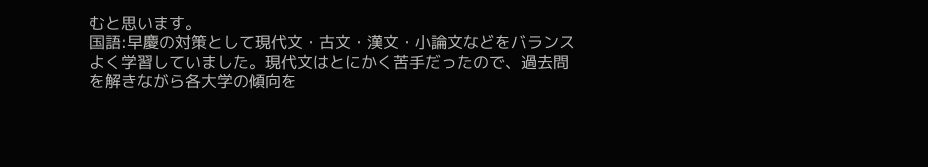むと思います。
国語:早慶の対策として現代文・古文・漢文・小論文などをバランスよく学習していました。現代文はとにかく苦手だったので、過去問を解きながら各大学の傾向を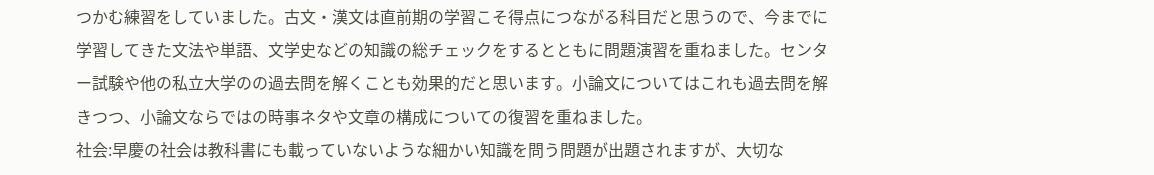つかむ練習をしていました。古文・漢文は直前期の学習こそ得点につながる科目だと思うので、今までに学習してきた文法や単語、文学史などの知識の総チェックをするとともに問題演習を重ねました。センター試験や他の私立大学のの過去問を解くことも効果的だと思います。小論文についてはこれも過去問を解きつつ、小論文ならではの時事ネタや文章の構成についての復習を重ねました。
社会:早慶の社会は教科書にも載っていないような細かい知識を問う問題が出題されますが、大切な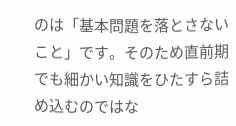のは「基本問題を落とさないこと」です。そのため直前期でも細かい知識をひたすら詰め込むのではな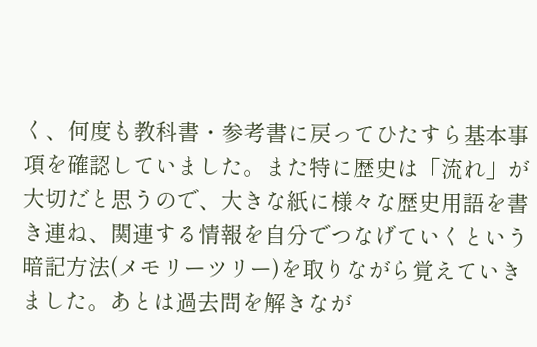く、何度も教科書・参考書に戻ってひたすら基本事項を確認していました。また特に歴史は「流れ」が大切だと思うので、大きな紙に様々な歴史用語を書き連ね、関連する情報を自分でつなげていくという暗記方法(メモリーツリー)を取りながら覚えていきました。あとは過去問を解きなが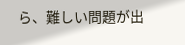ら、難しい問題が出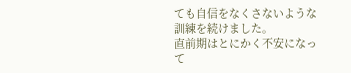ても自信をなくさないような訓練を続けました。
直前期はとにかく不安になって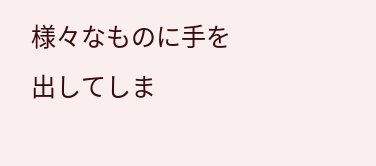様々なものに手を出してしま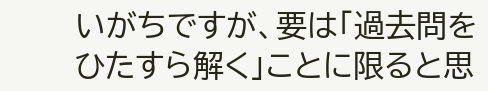いがちですが、要は「過去問をひたすら解く」ことに限ると思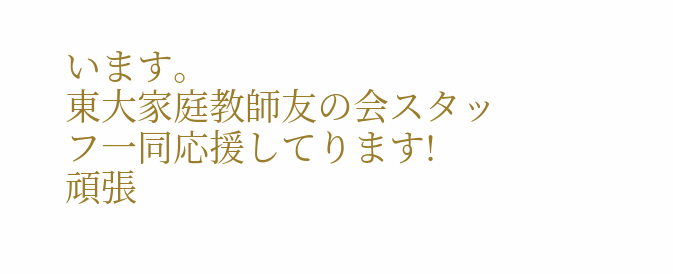います。
東大家庭教師友の会スタッフ一同応援してります!
頑張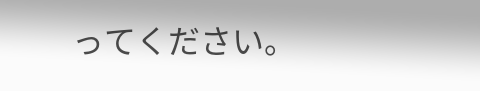ってください。